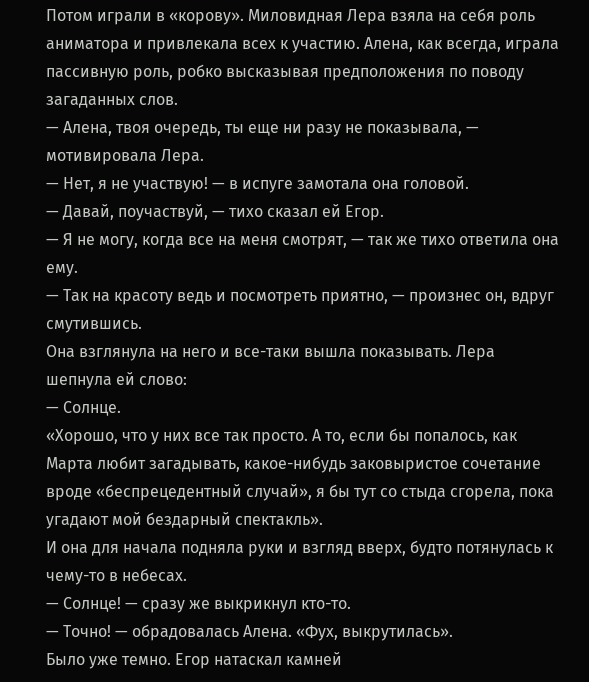Потом играли в «корову». Миловидная Лера взяла на себя роль аниматора и привлекала всех к участию. Алена, как всегда, играла пассивную роль, робко высказывая предположения по поводу загаданных слов.
— Алена, твоя очередь, ты еще ни разу не показывала, — мотивировала Лера.
— Нет, я не участвую! — в испуге замотала она головой.
— Давай, поучаствуй, — тихо сказал ей Егор.
— Я не могу, когда все на меня смотрят, — так же тихо ответила она ему.
— Так на красоту ведь и посмотреть приятно, — произнес он, вдруг смутившись.
Она взглянула на него и все-таки вышла показывать. Лера шепнула ей слово:
— Солнце.
«Хорошо, что у них все так просто. А то, если бы попалось, как Марта любит загадывать, какое-нибудь заковыристое сочетание вроде «беспрецедентный случай», я бы тут со стыда сгорела, пока угадают мой бездарный спектакль».
И она для начала подняла руки и взгляд вверх, будто потянулась к чему-то в небесах.
— Солнце! — сразу же выкрикнул кто-то.
— Точно! — обрадовалась Алена. «Фух, выкрутилась».
Было уже темно. Егор натаскал камней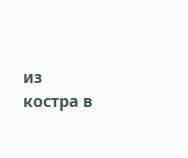из костра в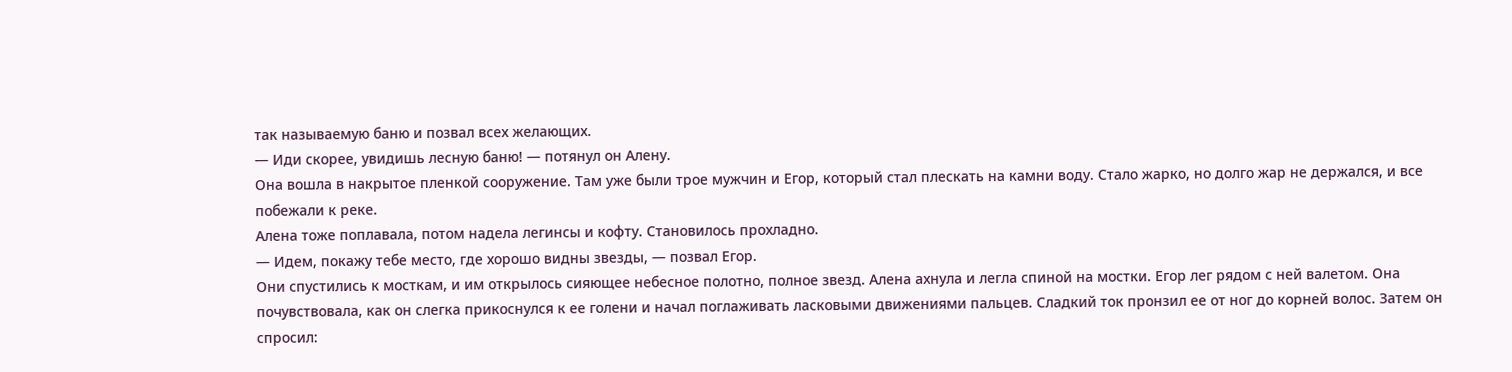так называемую баню и позвал всех желающих.
— Иди скорее, увидишь лесную баню! — потянул он Алену.
Она вошла в накрытое пленкой сооружение. Там уже были трое мужчин и Егор, который стал плескать на камни воду. Стало жарко, но долго жар не держался, и все побежали к реке.
Алена тоже поплавала, потом надела легинсы и кофту. Становилось прохладно.
— Идем, покажу тебе место, где хорошо видны звезды, — позвал Егор.
Они спустились к мосткам, и им открылось сияющее небесное полотно, полное звезд. Алена ахнула и легла спиной на мостки. Егор лег рядом с ней валетом. Она почувствовала, как он слегка прикоснулся к ее голени и начал поглаживать ласковыми движениями пальцев. Сладкий ток пронзил ее от ног до корней волос. Затем он спросил: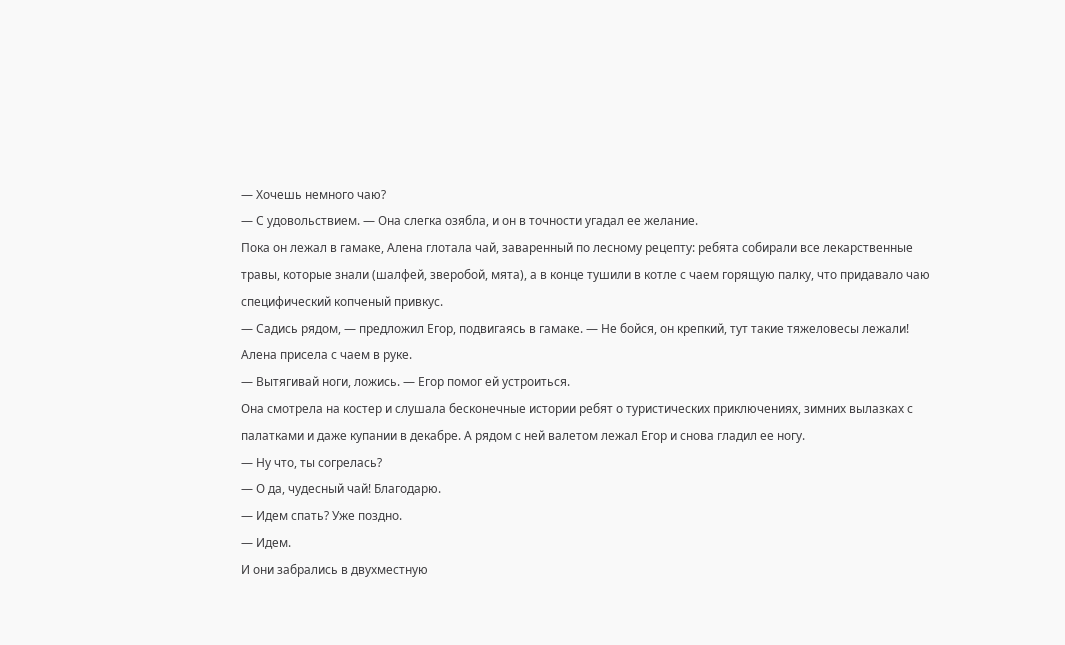— Хочешь немного чаю?
— С удовольствием. — Она слегка озябла, и он в точности угадал ее желание.
Пока он лежал в гамаке, Алена глотала чай, заваренный по лесному рецепту: ребята собирали все лекарственные травы, которые знали (шалфей, зверобой, мята), а в конце тушили в котле с чаем горящую палку, что придавало чаю специфический копченый привкус.
— Садись рядом, — предложил Егор, подвигаясь в гамаке. — Не бойся, он крепкий, тут такие тяжеловесы лежали!
Алена присела с чаем в руке.
— Вытягивай ноги, ложись. — Егор помог ей устроиться.
Она смотрела на костер и слушала бесконечные истории ребят о туристических приключениях, зимних вылазках с палатками и даже купании в декабре. А рядом с ней валетом лежал Егор и снова гладил ее ногу.
— Ну что, ты согрелась?
— О да, чудесный чай! Благодарю.
— Идем спать? Уже поздно.
— Идем.
И они забрались в двухместную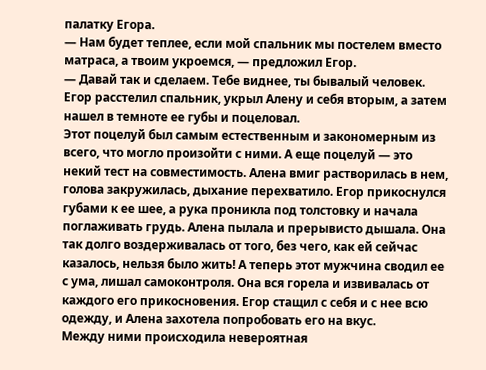палатку Егора.
— Нам будет теплее, если мой спальник мы постелем вместо матраса, а твоим укроемся, — предложил Егор.
— Давай так и сделаем. Тебе виднее, ты бывалый человек.
Егор расстелил спальник, укрыл Алену и себя вторым, а затем нашел в темноте ее губы и поцеловал.
Этот поцелуй был самым естественным и закономерным из всего, что могло произойти с ними. А еще поцелуй — это некий тест на совместимость. Алена вмиг растворилась в нем, голова закружилась, дыхание перехватило. Егор прикоснулся губами к ее шее, а рука проникла под толстовку и начала поглаживать грудь. Алена пылала и прерывисто дышала. Она так долго воздерживалась от того, без чего, как ей сейчас казалось, нельзя было жить! А теперь этот мужчина сводил ее с ума, лишал самоконтроля. Она вся горела и извивалась от каждого его прикосновения. Егор стащил с себя и с нее всю одежду, и Алена захотела попробовать его на вкус.
Между ними происходила невероятная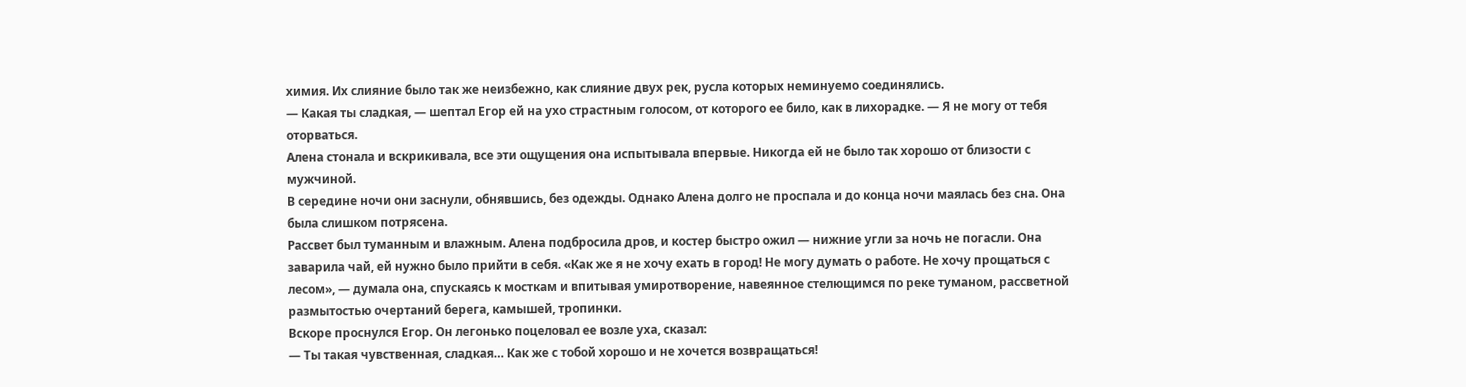химия. Их слияние было так же неизбежно, как слияние двух рек, русла которых неминуемо соединялись.
— Какая ты сладкая, — шептал Егор ей на ухо страстным голосом, от которого ее било, как в лихорадке. — Я не могу от тебя оторваться.
Алена стонала и вскрикивала, все эти ощущения она испытывала впервые. Никогда ей не было так хорошо от близости с мужчиной.
В середине ночи они заснули, обнявшись, без одежды. Однако Алена долго не проспала и до конца ночи маялась без сна. Она была слишком потрясена.
Рассвет был туманным и влажным. Алена подбросила дров, и костер быстро ожил — нижние угли за ночь не погасли. Она заварила чай, ей нужно было прийти в себя. «Как же я не хочу ехать в город! Не могу думать о работе. Не хочу прощаться с лесом», — думала она, спускаясь к мосткам и впитывая умиротворение, навеянное стелющимся по реке туманом, рассветной размытостью очертаний берега, камышей, тропинки.
Вскоре проснулся Егор. Он легонько поцеловал ее возле уха, сказал:
— Ты такая чувственная, сладкая… Как же с тобой хорошо и не хочется возвращаться!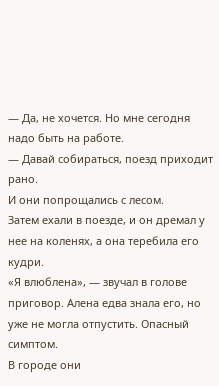— Да, не хочется. Но мне сегодня надо быть на работе.
— Давай собираться, поезд приходит рано.
И они попрощались с лесом.
Затем ехали в поезде, и он дремал у нее на коленях, а она теребила его кудри.
«Я влюблена», — звучал в голове приговор. Алена едва знала его, но уже не могла отпустить. Опасный симптом.
В городе они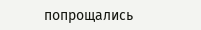попрощались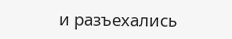и разъехались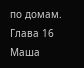по домам.
Глава 16
Маша